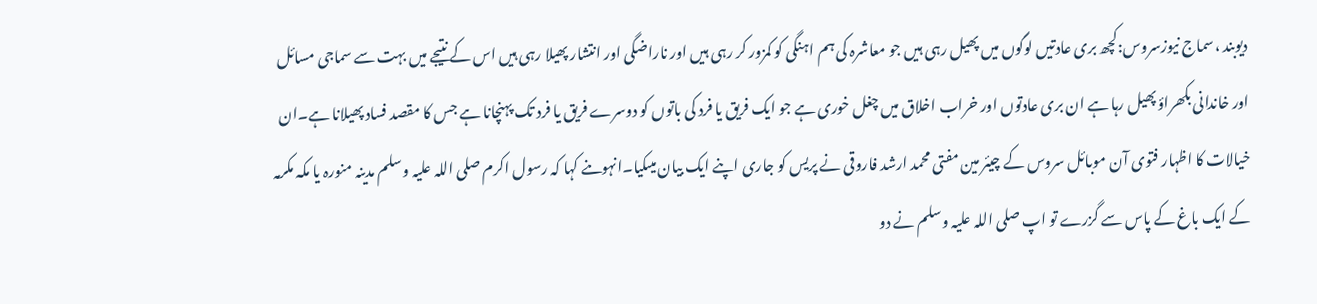دیوبند ،سماج نیوزسروس:کچھ بری عادتیں لوگوں میں پھیل رہی ہیں جو معاشرہ کی ہم اہنگی کو کمزور کر رہی ہیں اور ناراضگی اور انتشار پھیلا رہی ہیں اس کے نتیجے میں بہت سے سماجی مسائل اور خاندانی بکھراؤ پھیل رہا ہے ان بری عادتوں اور خراب اخلاق میں چغل خوری ہے جو ایک فریق یا فرد کی باتوں کو دوسرے فریق یا فرد تک پہنچانا ہے جس کا مقصد فساد پھیلانا ہے۔ان خیالات کا اظہار فتوی آن موبائل سروس کے چیئر مین مفتی محمد ارشد فاروقی نے پریس کو جاری اپنے ایک بیان میںکیا۔انہوںنے کہا کہ رسول اکرم صلی اللہ علیہ وسلم مدینہ منورہ یا مکہ مکرمہ کے ایک باغ کے پاس سے گزرے تو اپ صلی اللہ علیہ وسلم نے دو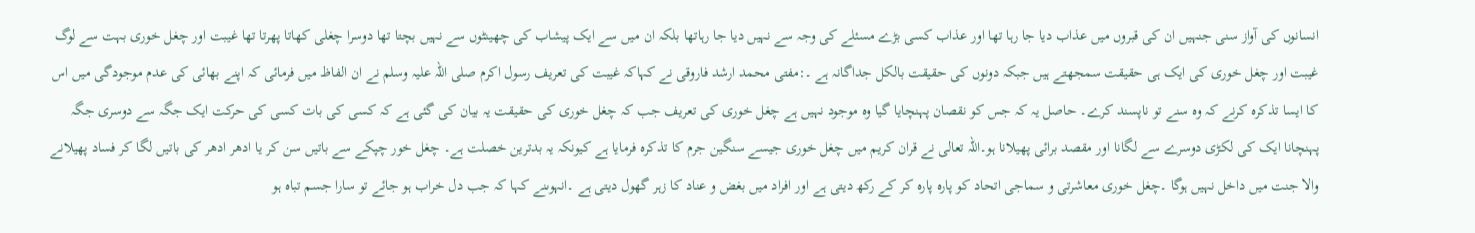انسانوں کی آواز سنی جنہیں ان کی قبروں میں عذاب دیا جا رہا تھا اور عذاب کسی بڑے مسئلے کی وجہ سے نہیں دیا جا رہاتھا بلکہ ان میں سے ایک پیشاب کی چھینٹوں سے نہیں بچتا تھا دوسرا چغلی کھاتا پھرتا تھا غیبت اور چغل خوری بہت سے لوگ غیبت اور چغل خوری کی ایک ہی حقیقت سمجھتے ہیں جبکہ دونوں کی حقیقت بالکل جداگانہ ہے ۔:مفتی محمد ارشد فاروقی نے کہاکہ غیبت کی تعریف رسول اکرم صلی اللہ علیہ وسلم نے ان الفاظ میں فرمائی کہ اپنے بھائی کی عدم موجودگی میں اس کا ایسا تذکرہ کرنے کہ وہ سنے تو ناپسند کرے۔ حاصل یہ کہ جس کو نقصان پہنچایا گیا وہ موجود نہیں ہے چغل خوری کی تعریف جب کہ چغل خوری کی حقیقت یہ بیان کی گئی ہے کہ کسی کی بات کسی کی حرکت ایک جگہ سے دوسری جگہ پہنچانا ایک کی لکڑی دوسرے سے لگانا اور مقصد برائی پھیلانا ہو۔اللہ تعالی نے قران کریم میں چغل خوری جیسے سنگین جرم کا تذکرہ فرمایا ہے کیونکہ یہ بدترین خصلت ہے۔ چغل خور چپکے سے باتیں سن کر یا ادھر ادھر کی باتیں لگا کر فساد پھیلانے والا جنت میں داخل نہیں ہوگا ۔چغل خوری معاشرتی و سماجی اتحاد کو پارہ پارہ کر کے رکھ دیتی ہے اور افراد میں بغض و عناد کا زہر گھول دیتی ہے ۔انہوںنے کہا کہ جب دل خراب ہو جائے تو سارا جسم تباہ ہو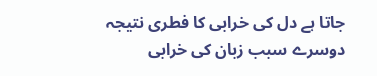جاتا ہے دل کی خرابی کا فطری نتیجہ دوسرے سبب زبان کی خرابی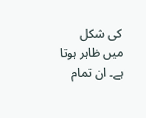کی شکل میں ظاہر ہوتا ہے۔ ان تمام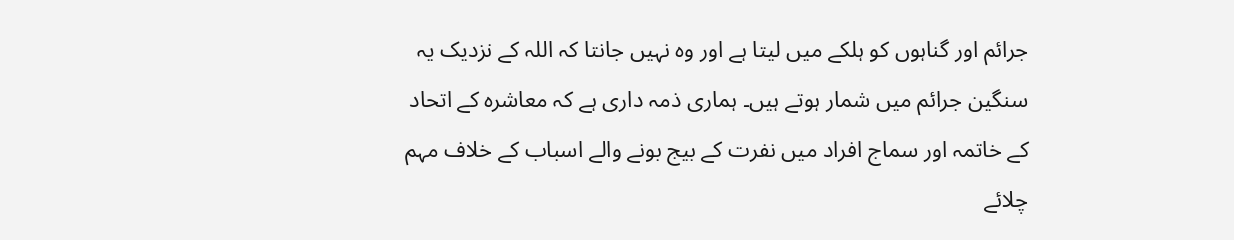جرائم اور گناہوں کو ہلکے میں لیتا ہے اور وہ نہیں جانتا کہ اللہ کے نزدیک یہ سنگین جرائم میں شمار ہوتے ہیں۔ ہماری ذمہ داری ہے کہ معاشرہ کے اتحاد کے خاتمہ اور سماج افراد میں نفرت کے بیج بونے والے اسباب کے خلاف مہم چلائے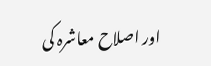اور اصلاح معاشرہ کی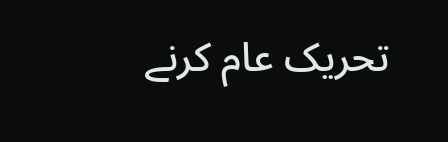تحریک عام کرنے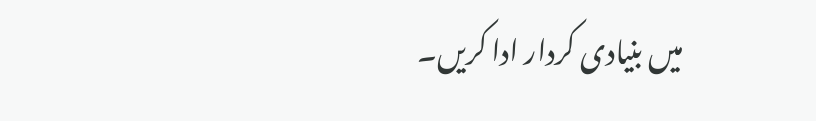میں بنیادی کردار ادا کریں۔